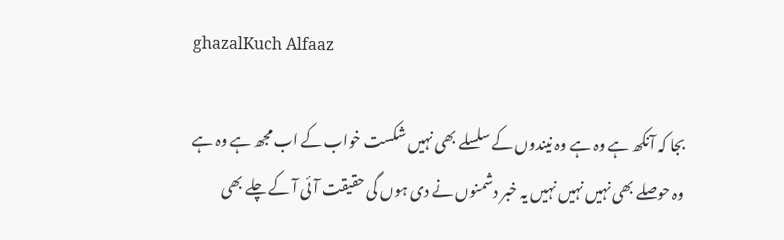ghazalKuch Alfaaz

بجا کہ آنکھ ہے وہ ہے وہ نیندوں کے سلسلے بھی نہیں شکست خواب کے اب مجھ ہے وہ ہے وہ حوصلے بھی نہیں نہیں نہیں یہ خبر دشمنوں نے دی ہوں گی حقیقت آئی آ کے چلے بھی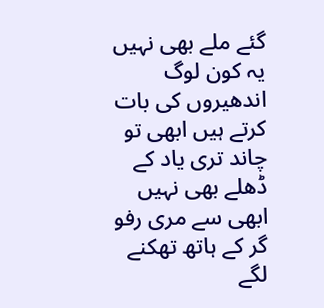گئے ملے بھی نہیں یہ کون لوگ اندھیروں کی بات کرتے ہیں ابھی تو چاند تری یاد کے ڈھلے بھی نہیں ابھی سے مری رفو گر کے ہاتھ تھکنے لگے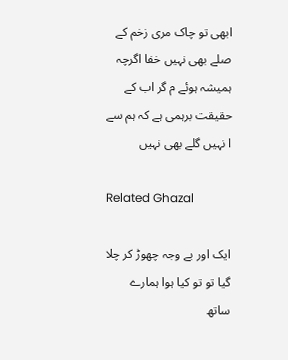ابھی تو چاک مری زخم کے صلے بھی نہیں خفا اگرچہ ہمیشہ ہوئے م گر اب کے حقیقت برہمی ہے کہ ہم سے ا نہیں گلے بھی نہیں

Related Ghazal

ایک اور بے وجہ چھوڑ کر چلا گیا تو تو کیا ہوا ہمارے ساتھ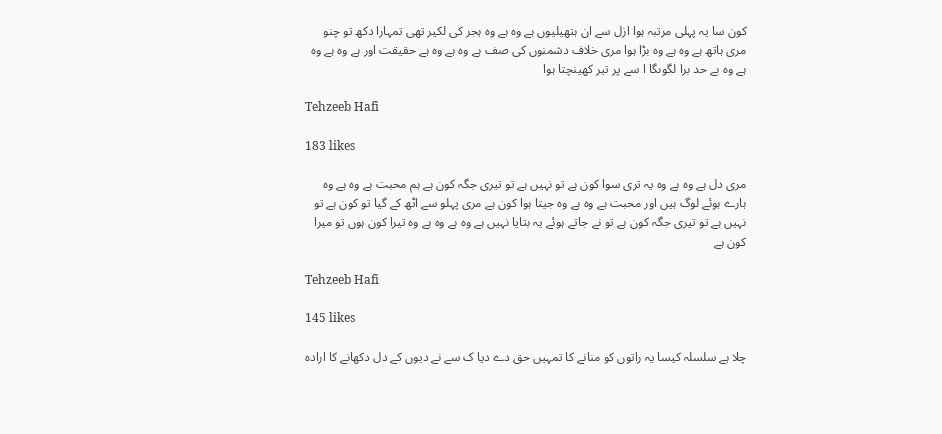کون سا یہ پہلی مرتبہ ہوا ازل سے ان ہتھیلیوں ہے وہ ہے وہ ہجر کی لکیر تھی تمہارا دکھ تو چنو مری ہاتھ ہے وہ ہے وہ بڑا ہوا مری خلاف دشمنوں کی صف ہے وہ ہے وہ ہے حقیقت اور ہے وہ ہے وہ ہے وہ بے حد برا لگوںگا ا سے پر تیر کھینچتا ہوا

Tehzeeb Hafi

183 likes

مری دل ہے وہ ہے وہ یہ تری سوا کون ہے تو نہیں ہے تو تیری جگہ کون ہے ہم محبت ہے وہ ہے وہ ہارے ہوئے لوگ ہیں اور محبت ہے وہ ہے وہ جیتا ہوا کون ہے مری پہلو سے اٹھ کے گیا تو کون ہے تو نہیں ہے تو تیری جگہ کون ہے تو نے جاتے ہوئے یہ بتایا نہیں ہے وہ ہے وہ ہے وہ تیرا کون ہوں تو میرا کون ہے

Tehzeeb Hafi

145 likes

چلا ہے سلسلہ کیسا یہ راتوں کو منانے کا تمہیں حق دے دیا ک سے نے دیوں کے دل دکھانے کا ارادہ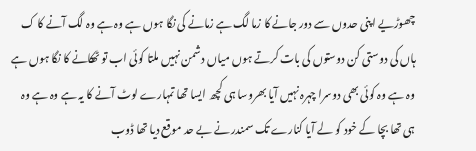چھوڑیے اپنی حدوں سے دور جانے کا زما لگ ہے زمانے کی نگا ہوں ہے وہ ہے وہ لگ آنے کا ک ہاں کی دوستی کن دوستوں کی بات کرتے ہوں میاں دشمن نہیں ملتا کوئی اب تو ٹھکانے کا نگا ہوں ہے وہ ہے وہ کوئی بھی دوسرا چہرہ نہیں آیا بھروسا ہی کچھ ایسا تھا تمہارے لوٹ آنے کا یہ ہے وہ ہے وہ ہی تھا بچا کے خود کو لے آیا کنارے تک سمندر نے بے حد موقع دیا تھا ڈوب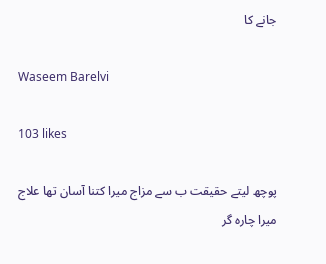جانے کا

Waseem Barelvi

103 likes

پوچھ لیتے حقیقت ب سے مزاج میرا کتنا آسان تھا علاج میرا چارہ گر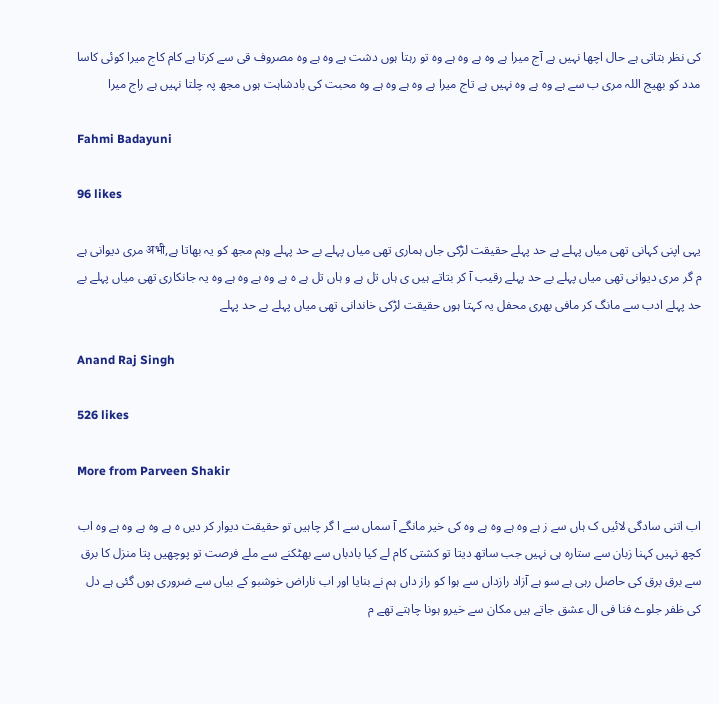کی نظر بتاتی ہے حال اچھا نہیں ہے آج میرا ہے وہ ہے وہ ہے وہ تو رہتا ہوں دشت ہے وہ ہے وہ مصروف قی سے کرتا ہے کام کاج میرا کوئی کاسا مدد کو بھیج اللہ مری ب سے ہے وہ ہے وہ نہیں ہے تاج میرا ہے وہ ہے وہ ہے وہ محبت کی بادشاہت ہوں مجھ پہ چلتا نہیں ہے راج میرا

Fahmi Badayuni

96 likes

یہی اپنی کہانی تھی میاں پہلے بے حد پہلے حقیقت لڑکی جاں ہماری تھی میاں پہلے بے حد پہلے وہم مجھ کو یہ بھاتا ہے,अभी مری دیوانی ہے م گر مری دیوانی تھی میاں پہلے بے حد پہلے رقیب آ کر بتاتے ہیں ی ہاں تل ہے و ہاں تل ہے ہ ہے وہ ہے وہ ہے وہ یہ جانکاری تھی میاں پہلے بے حد پہلے ادب سے مانگ کر مافی بھری محفل یہ کہتا ہوں حقیقت لڑکی خاندانی تھی میاں پہلے بے حد پہلے

Anand Raj Singh

526 likes

More from Parveen Shakir

اب اتنی سادگی لائیں ک ہاں سے ز ہے وہ ہے وہ ہے وہ کی خیر مانگے آ سماں سے ا گر چاہیں تو حقیقت دیوار کر دیں ہ ہے وہ ہے وہ ہے وہ اب کچھ نہیں کہنا زبان سے ستارہ ہی نہیں جب ساتھ دیتا تو کشتی کام لے کیا بادباں سے بھٹکنے سے ملے فرصت تو پوچھیں پتا منزل کا برق سے برق برق کی حاصل رہی ہے سو ہے آزاد رازداں سے ہوا کو راز داں ہم نے بنایا اور اب ناراض خوشبو کے بیاں سے ضروری ہوں گئی ہے دل کی ظفر جلوے فنا فی ال عشق جاتے ہیں مکان سے خیرو ہونا چاہتے تھے م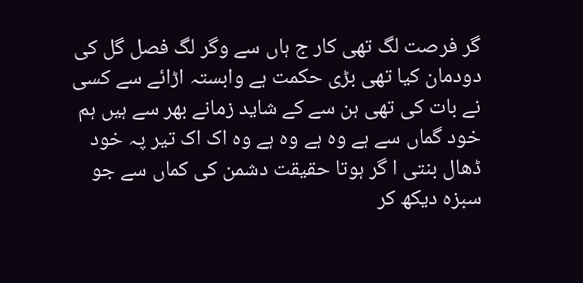گر فرصت لگ تھی کار ج ہاں سے وگر لگ فصل گل کی دودمان کیا تھی بڑی حکمت ہے وابستہ اڑائے سے کسی نے بات کی تھی ہن سے کے شاید زمانے بھر سے ہیں ہم خود گماں سے ہے وہ ہے وہ ہے وہ اک اک تیر پہ خود ڈھال بنتی ا گر ہوتا حقیقت دشمن کی کماں سے جو سبزہ دیکھ کر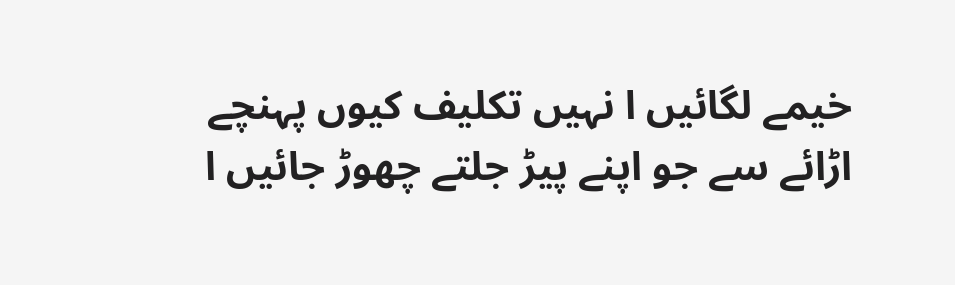خیمے لگائیں ا نہیں تکلیف کیوں پہنچے اڑائے سے جو اپنے پیڑ جلتے چھوڑ جائیں ا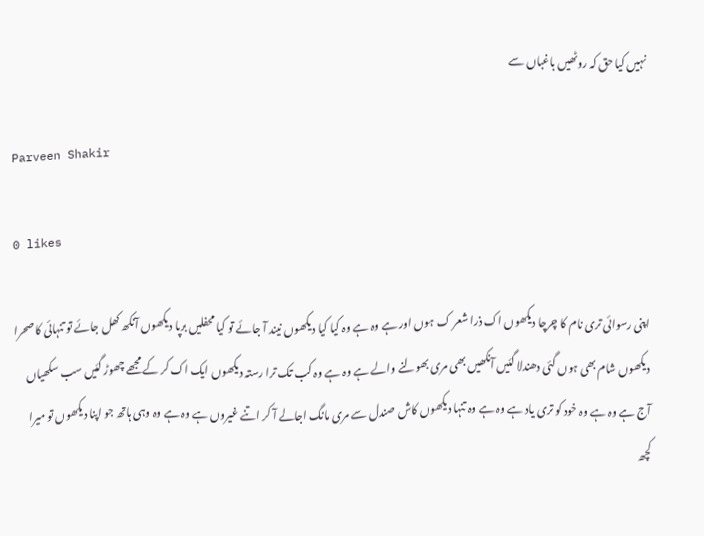نہیں کیا حق کہ روٹھیں باغباں سے

Parveen Shakir

0 likes

اپنی رسوائی تری نام کا چرچا دیکھوں اک ذرا شعر ک ہوں اور ہے وہ ہے وہ کیا کیا دیکھوں نیند آ جائے تو کیا محفلیں برپا دیکھوں آنکھ کھل جائے تو تنہائی کا صحرا دیکھوں شام بھی ہوں گئی دھندلا گئیں آنکھیں بھی مری بھولنے والے ہے وہ ہے وہ کب تک ترا رستہ دیکھوں ایک اک کر کے مجھے چھوڑ گئیں سب سکھیاں آج ہے وہ ہے وہ خود کو تری یاد ہے وہ ہے وہ تنہا دیکھوں کاش صندل سے مری مانگ اجالے آ کر اتنے غیروں ہے وہ ہے وہ وہی ہاتھ جو اپنا دیکھوں تو میرا کچھ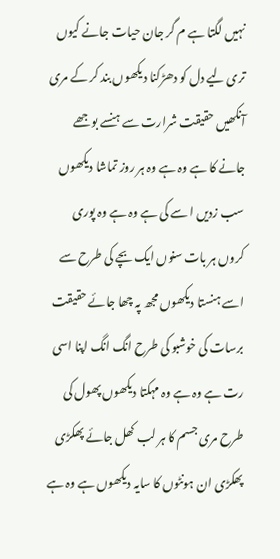نہیں لگتا ہے م گر جان حیات جانے کیوں تری لیے دل کو دھڑکنا دیکھوں بند کر کے مری آنکھیں حقیقت شرارت سے ہنسے بوجھے جانے کا ہے وہ ہے وہ ہر روز تماشا دیکھوں سب زدیں ا سے کی ہے وہ ہے وہ پوری کروں ہر بات سنوں ایک بچے کی طرح سے اسے ہنستا دیکھوں مجھ پہ چھا جائے حقیقت برسات کی خوشبو کی طرح انگ انگ اپنا اسی رت ہے وہ ہے وہ مہکتا دیکھوں پھول کی طرح مری جسم کا ہر لب کھل جائے پھکڑی پھکڑی ان ہونٹوں کا سایہ دیکھوں ہے وہ ہے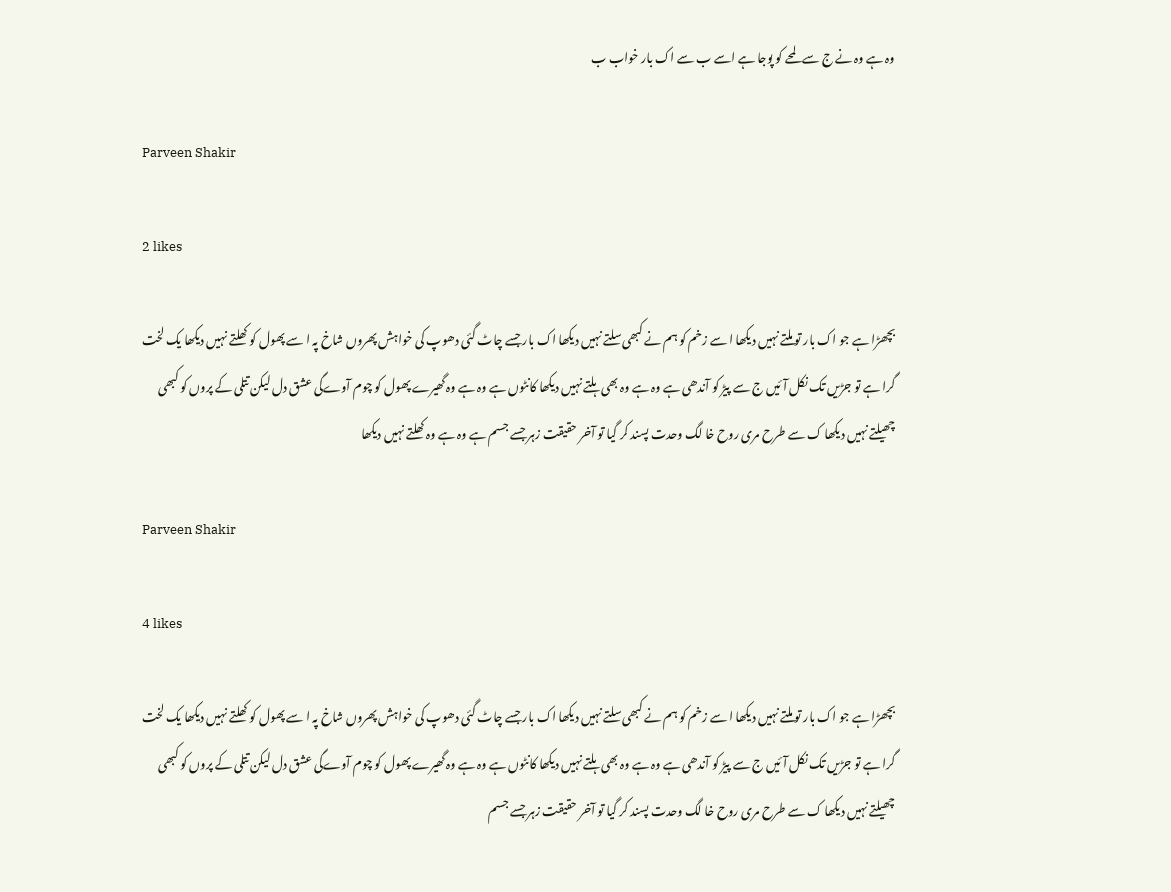وہ ہے وہ نے ج سے لمحے کو پوجا ہے اسے ب سے اک بار خواب ب

Parveen Shakir

2 likes

بچھڑا ہے جو اک بار تو ملتے نہیں دیکھا ا سے زخم کو ہم نے کبھی سلتے نہیں دیکھا اک بار جسے چاٹ گئی دھوپ کی خواہش پھروں شاخ پہ ا سے پھول کو کھلتے نہیں دیکھا یک لخت گرا ہے تو جڑیں تک نکل آئیں ج سے پیڑ کو آندھی ہے وہ ہے وہ بھی ہلتے نہیں دیکھا کانٹوں ہے وہ ہے وہ گھیرے پھول کو چوم آوےگی عشق دل لیکن تتلی کے پروں کو کبھی چھیلتے نہیں دیکھا ک سے طرح مری روح خا لگ وحدت پسند کر گیا تو آخر حقیقت زہر جسے جسم ہے وہ ہے وہ کھلتے نہیں دیکھا

Parveen Shakir

4 likes

بچھڑا ہے جو اک بار تو ملتے نہیں دیکھا ا سے زخم کو ہم نے کبھی سلتے نہیں دیکھا اک بار جسے چاٹ گئی دھوپ کی خواہش پھروں شاخ پہ ا سے پھول کو کھلتے نہیں دیکھا یک لخت گرا ہے تو جڑیں تک نکل آئیں ج سے پیڑ کو آندھی ہے وہ ہے وہ بھی ہلتے نہیں دیکھا کانٹوں ہے وہ ہے وہ گھیرے پھول کو چوم آوےگی عشق دل لیکن تتلی کے پروں کو کبھی چھیلتے نہیں دیکھا ک سے طرح مری روح خا لگ وحدت پسند کر گیا تو آخر حقیقت زہر جسے جسم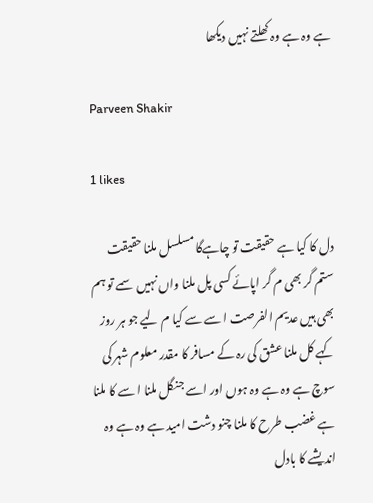ہے وہ ہے وہ کھلتے نہیں دیکھا

Parveen Shakir

1 likes

دل کا کیا ہے حقیقت تو چاہےگا مسلسل ملنا حقیقت ستم گر بھی م گر اپائے کسی پل ملنا واں نہیں سمے تو ہم بھی ہیں عدیم الفرصت ا سے سے کیا م لیے جو ہر روز کہے کل ملنا عشق کی رہ کے مسافر کا مقدر معلوم شہر کی سوچ ہے وہ ہے وہ ہوں اور اسے جنگل ملنا ا سے کا ملنا ہے غضب طرح کا ملنا چنو دشت امید ہے وہ ہے وہ اندیشے کا بادل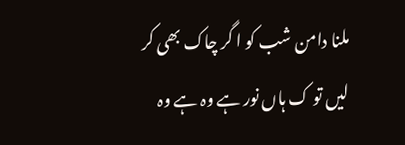ملنا دامن شب کو ا گر چاک بھی کر لیں تو ک ہاں نور ہے وہ ہے وہ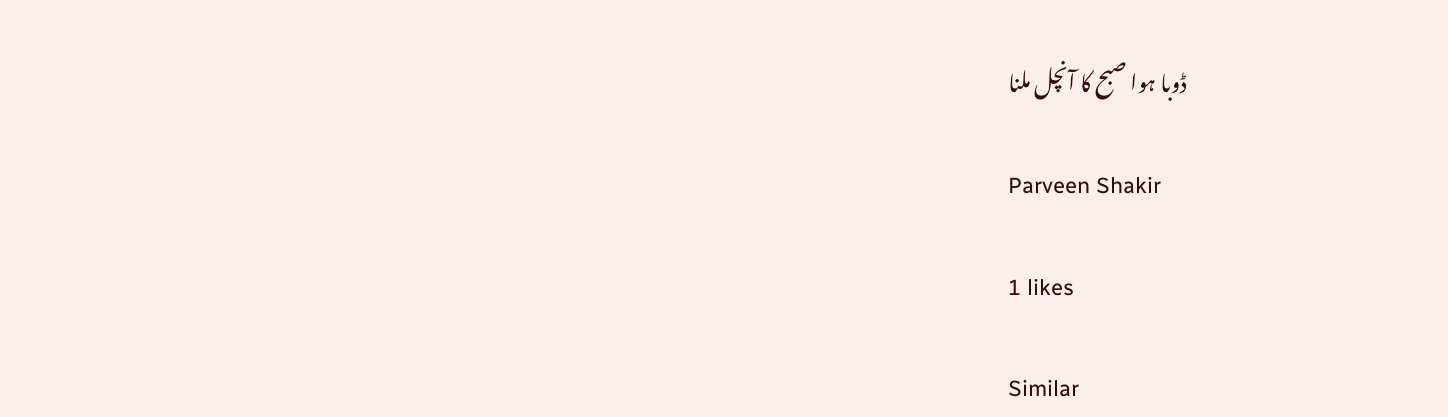ڈوبا ہوا صبح کا آنچل ملنا

Parveen Shakir

1 likes

Similar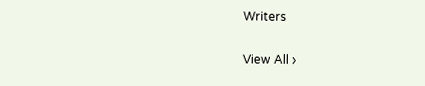Writers

View All ›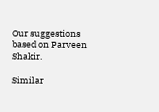Our suggestions based on Parveen Shakir.

Similar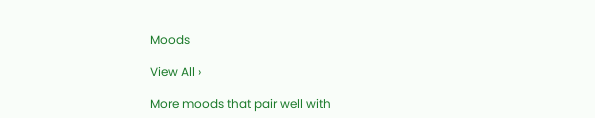Moods

View All ›

More moods that pair well with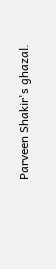Parveen Shakir's ghazal.